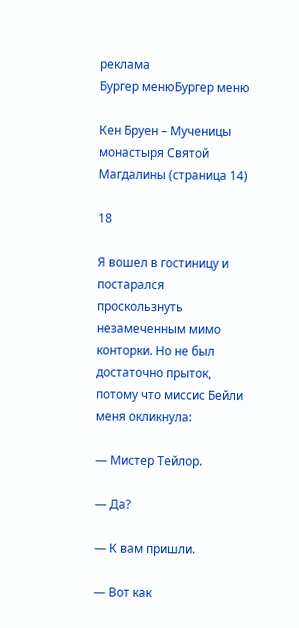реклама
Бургер менюБургер меню

Кен Бруен – Мученицы монастыря Святой Магдалины (страница 14)

18

Я вошел в гостиницу и постарался проскользнуть незамеченным мимо конторки. Но не был достаточно прыток, потому что миссис Бейли меня окликнула:

— Мистер Тейлор.

— Да?

— К вам пришли.

— Вот как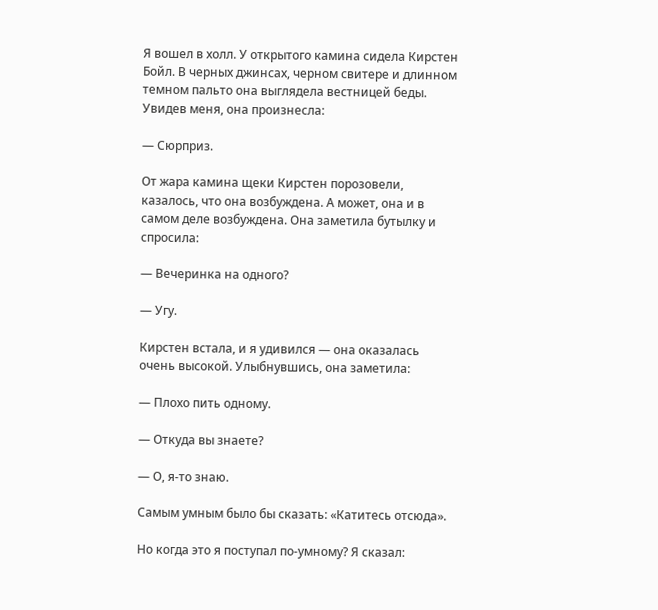Я вошел в холл. У открытого камина сидела Кирстен Бойл. В черных джинсах, черном свитере и длинном темном пальто она выглядела вестницей беды. Увидев меня, она произнесла:

— Сюрприз.

От жара камина щеки Кирстен порозовели, казалось, что она возбуждена. А может, она и в самом деле возбуждена. Она заметила бутылку и спросила:

— Вечеринка на одного?

— Угу.

Кирстен встала, и я удивился — она оказалась очень высокой. Улыбнувшись, она заметила:

— Плохо пить одному.

— Откуда вы знаете?

— О, я-то знаю.

Самым умным было бы сказать: «Катитесь отсюда».

Но когда это я поступал по-умному? Я сказал: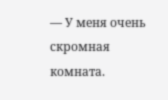— У меня очень скромная комната.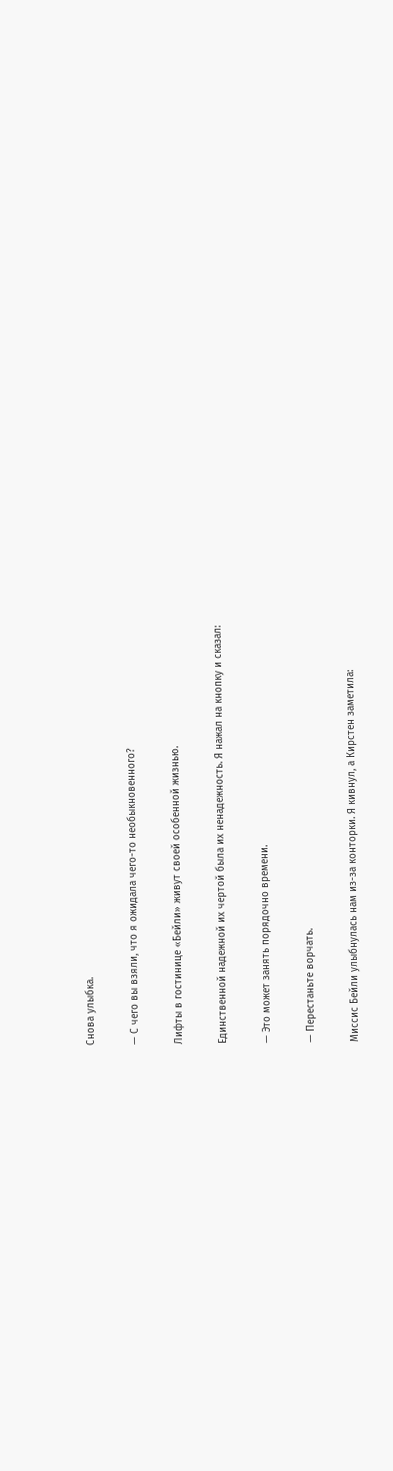Снова улыбка.

— С чего вы взяли, что я ожидала чего-то необыкновенного?

Лифты в гостинице «Бейли» живут своей особенной жизнью.

Единственной надежной их чертой была их ненадежность. Я нажал на кнопку и сказал:

— Это может занять порядочно времени.

— Перестаньте ворчать.

Миссис Бейли улыбнулась нам из-за конторки. Я кивнул, а Кирстен заметила: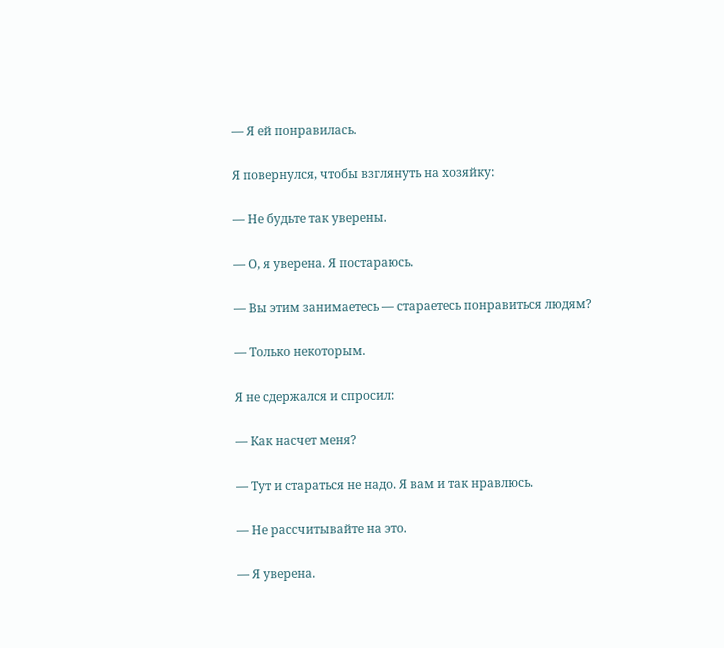— Я ей понравилась.

Я повернулся, чтобы взглянуть на хозяйку:

— Не будьте так уверены.

— О, я уверена. Я постараюсь.

— Вы этим занимаетесь — стараетесь понравиться людям?

— Только некоторым.

Я не сдержался и спросил:

— Как насчет меня?

— Тут и стараться не надо. Я вам и так нравлюсь.

— Не рассчитывайте на это.

— Я уверена.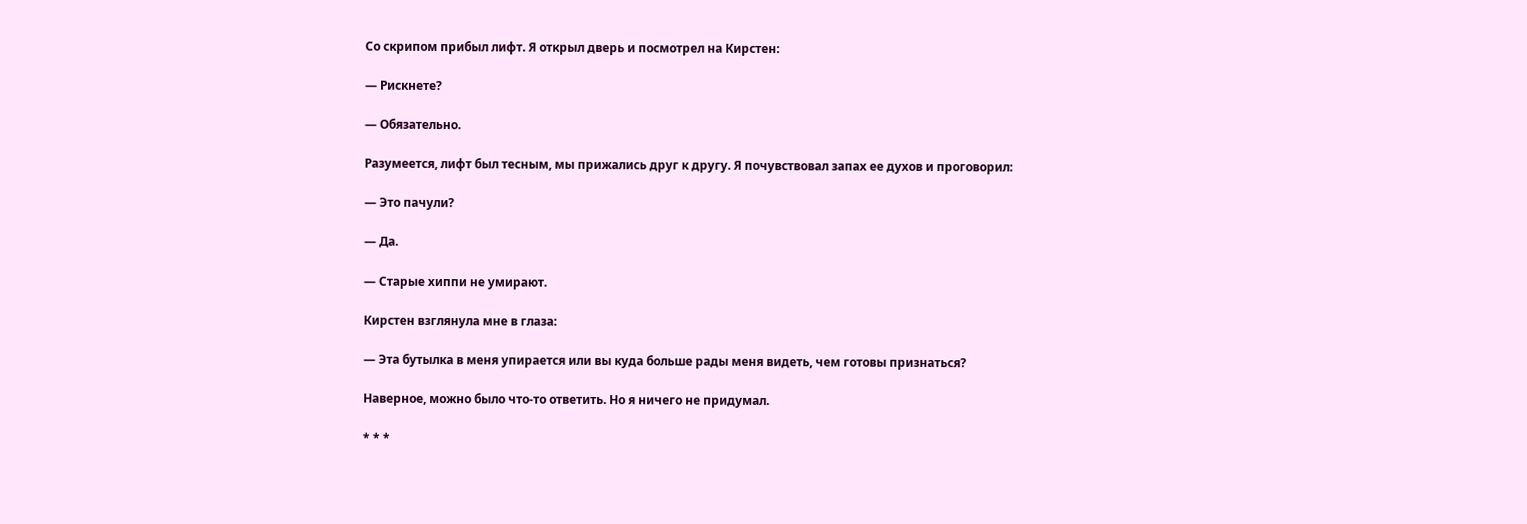Со скрипом прибыл лифт. Я открыл дверь и посмотрел на Кирстен:

— Рискнете?

— Обязательно.

Разумеется, лифт был тесным, мы прижались друг к другу. Я почувствовал запах ее духов и проговорил:

— Это пачули?

— Да.

— Старые хиппи не умирают.

Кирстен взглянула мне в глаза:

— Эта бутылка в меня упирается или вы куда больше рады меня видеть, чем готовы признаться?

Наверное, можно было что-то ответить. Но я ничего не придумал.

* * *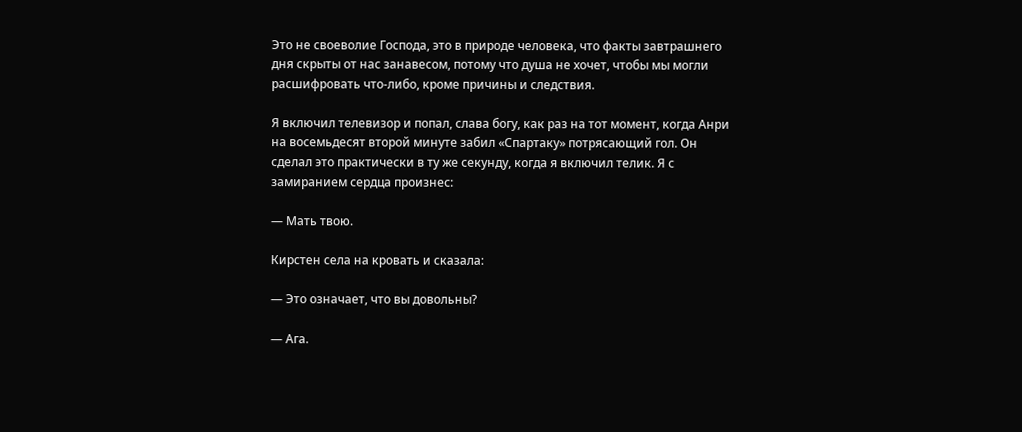Это не своеволие Господа, это в природе человека, что факты завтрашнего дня скрыты от нас занавесом, потому что душа не хочет, чтобы мы могли расшифровать что-либо, кроме причины и следствия.

Я включил телевизор и попал, слава богу, как раз на тот момент, когда Анри на восемьдесят второй минуте забил «Спартаку» потрясающий гол. Он сделал это практически в ту же секунду, когда я включил телик. Я с замиранием сердца произнес:

— Мать твою.

Кирстен села на кровать и сказала:

— Это означает, что вы довольны?

— Ага.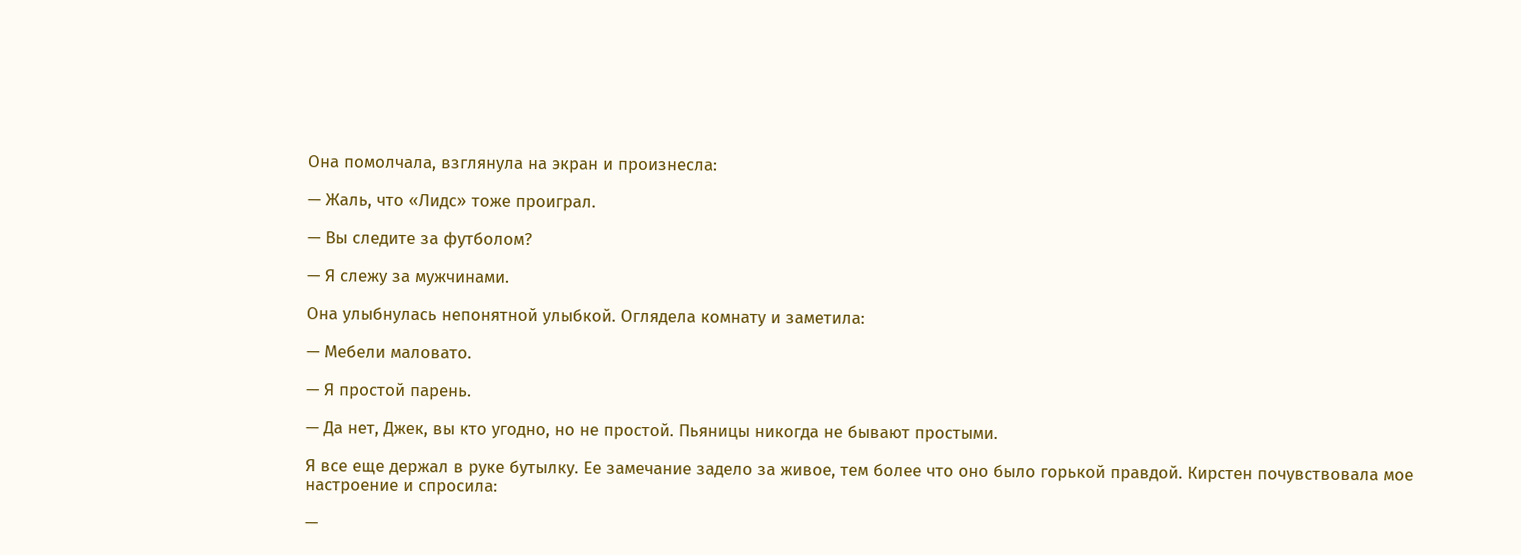Она помолчала, взглянула на экран и произнесла:

— Жаль, что «Лидс» тоже проиграл.

— Вы следите за футболом?

— Я слежу за мужчинами.

Она улыбнулась непонятной улыбкой. Оглядела комнату и заметила:

— Мебели маловато.

— Я простой парень.

— Да нет, Джек, вы кто угодно, но не простой. Пьяницы никогда не бывают простыми.

Я все еще держал в руке бутылку. Ее замечание задело за живое, тем более что оно было горькой правдой. Кирстен почувствовала мое настроение и спросила:

—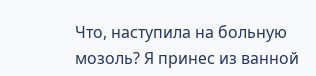Что, наступила на больную мозоль? Я принес из ванной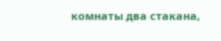комнаты два стакана,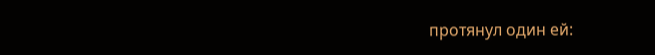протянул один ей: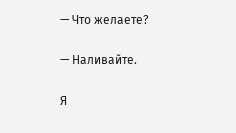— Что желаете?

— Наливайте.

Я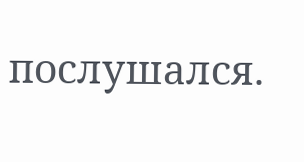послушался.